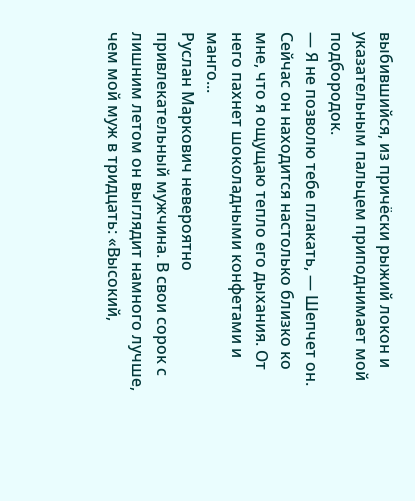выбившийся, из причёски рыжий локон и указательным пальцем приподнимает мой подбородок.
— Я не позволю тебе плакать, — Шепчет он.
Сейчас он находится настолько близко ко мне, что я ощущаю тепло его дыхания. От него пахнет шоколадными конфетами и манго...
Руслан Маркович невероятно привлекательный мужчина. В свои сорок с лишним летом он выглядит намного лучше, чем мой муж в тридцать: «Высокий,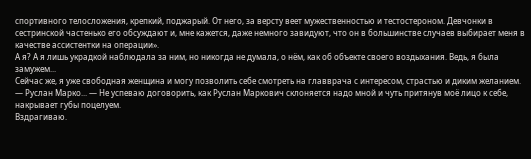спортивного телосложения, крепкий, поджарый. От него, за версту веет мужественностью и тестостероном. Девчонки в сестринской частенько его обсуждают и, мне кажется, даже немного завидуют, что он в большинстве случаев выбирает меня в качестве ассистентки на операции».
А я? А я лишь украдкой наблюдала за ним, но никогда не думала, о нём, как об объекте своего воздыхания. Ведь, я была замужем...
Сейчас же, я уже свободная женщина и могу позволить себе смотреть на главврача с интересом, страстью и диким желанием.
— Руслан Марко... — Не успеваю договорить, как Руслан Маркович склоняется надо мной и чуть притянув моё лицо к себе, накрывает губы поцелуем.
Вздрагиваю.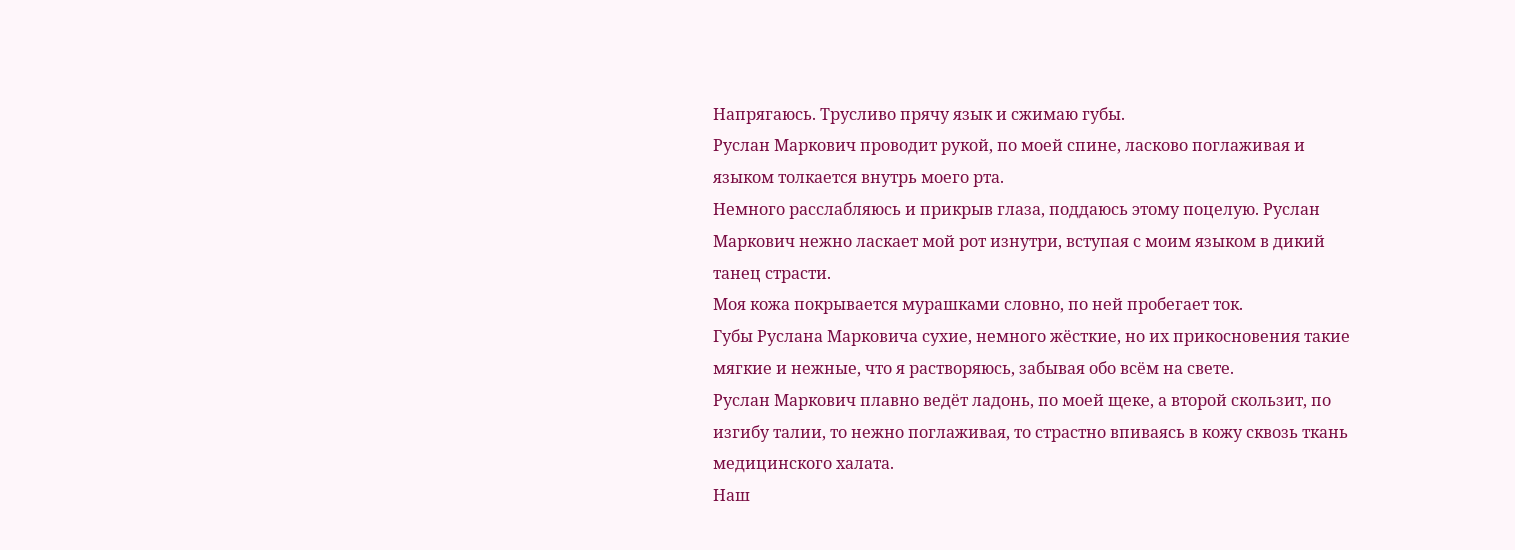Напрягаюсь. Трусливо прячу язык и сжимаю губы.
Руслан Маркович проводит рукой, по моей спине, ласково поглаживая и языком толкается внутрь моего рта.
Немного расслабляюсь и прикрыв глаза, поддаюсь этому поцелую. Руслан Маркович нежно ласкает мой рот изнутри, вступая с моим языком в дикий танец страсти.
Моя кожа покрывается мурашками словно, по ней пробегает ток.
Губы Руслана Марковича сухие, немного жёсткие, но их прикосновения такие мягкие и нежные, что я растворяюсь, забывая обо всём на свете.
Руслан Маркович плавно ведёт ладонь, по моей щеке, а второй скользит, по изгибу талии, то нежно поглаживая, то страстно впиваясь в кожу сквозь ткань медицинского халата.
Наш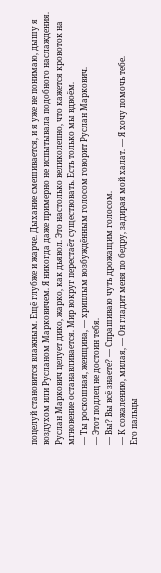поцелуй становится влажным. Ещё глубже и жарче. Дыхание смешивается, и я уже не понимаю, дышу я воздухом или Русланом Марковичем. Я никогда даже примерно не испытывала подобного наслаждения. Руслан Маркович целует дико, жарко, как дьявол. Это настолько великолепно, что кажется кровоток на мгновение останавливается. Мир вокруг перестаёт существовать. Есть только мы вдвоём.
— Ты роскошная, женщина, — хриплым возбуждённым голосом говорит Руслан Маркович.
— Этот подлец не достоин тебя.
— Вы? Вы всё знаете? — Спрашиваю чуть дрожащим голосом.
— К сожалению, милая, — Он гладит меня по бедру, задирая мой халат. — Я хочу помочь тебе.
Его пальцы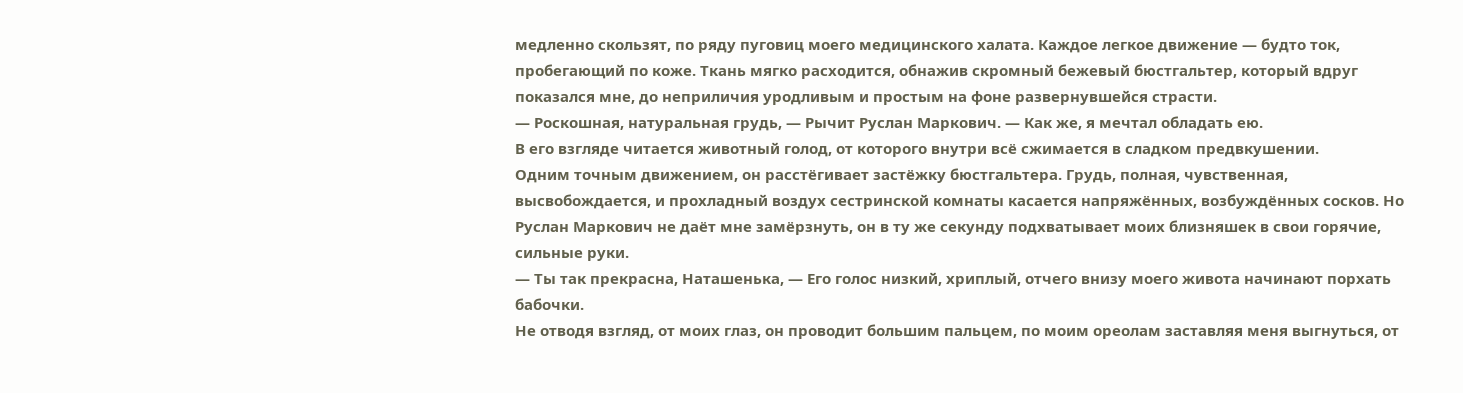медленно скользят, по ряду пуговиц моего медицинского халата. Каждое легкое движение — будто ток, пробегающий по коже. Ткань мягко расходится, обнажив скромный бежевый бюстгальтер, который вдруг показался мне, до неприличия уродливым и простым на фоне развернувшейся страсти.
— Роскошная, натуральная грудь, — Рычит Руслан Маркович. — Как же, я мечтал обладать ею.
В его взгляде читается животный голод, от которого внутри всё сжимается в сладком предвкушении.
Одним точным движением, он расстёгивает застёжку бюстгальтера. Грудь, полная, чувственная, высвобождается, и прохладный воздух сестринской комнаты касается напряжённых, возбуждённых сосков. Но Руслан Маркович не даёт мне замёрзнуть, он в ту же секунду подхватывает моих близняшек в свои горячие, сильные руки.
— Ты так прекрасна, Наташенька, — Его голос низкий, хриплый, отчего внизу моего живота начинают порхать бабочки.
Не отводя взгляд, от моих глаз, он проводит большим пальцем, по моим ореолам заставляя меня выгнуться, от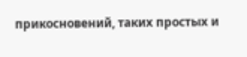прикосновений, таких простых и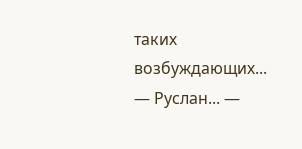таких возбуждающих...
— Руслан... —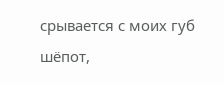срывается с моих губ шёпот,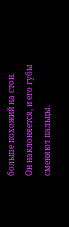больше похожий на стон.
Он наклоняется, и его губы сменяют пальцы.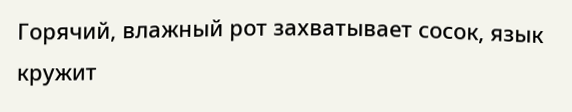Горячий, влажный рот захватывает сосок, язык кружит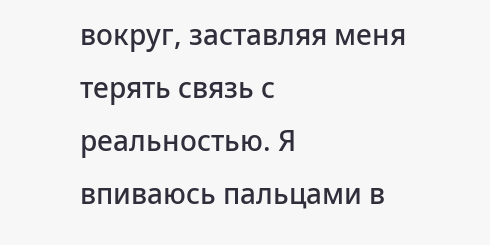вокруг, заставляя меня терять связь с реальностью. Я впиваюсь пальцами в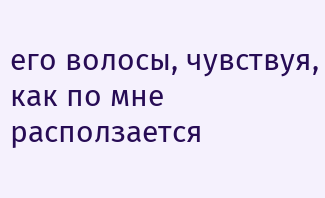его волосы, чувствуя, как по мне расползается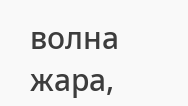волна жара,